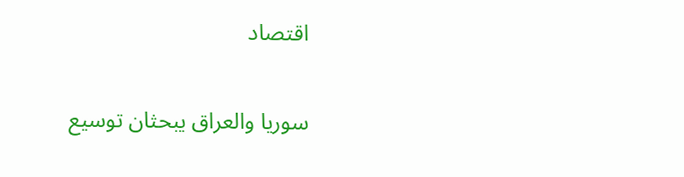اقتصاد

سوريا والعراق يبحثان توسيع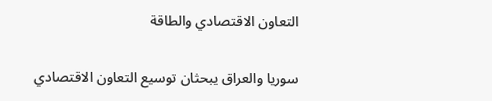التعاون الاقتصادي والطاقة

سوريا والعراق يبحثان توسيع التعاون الاقتصادي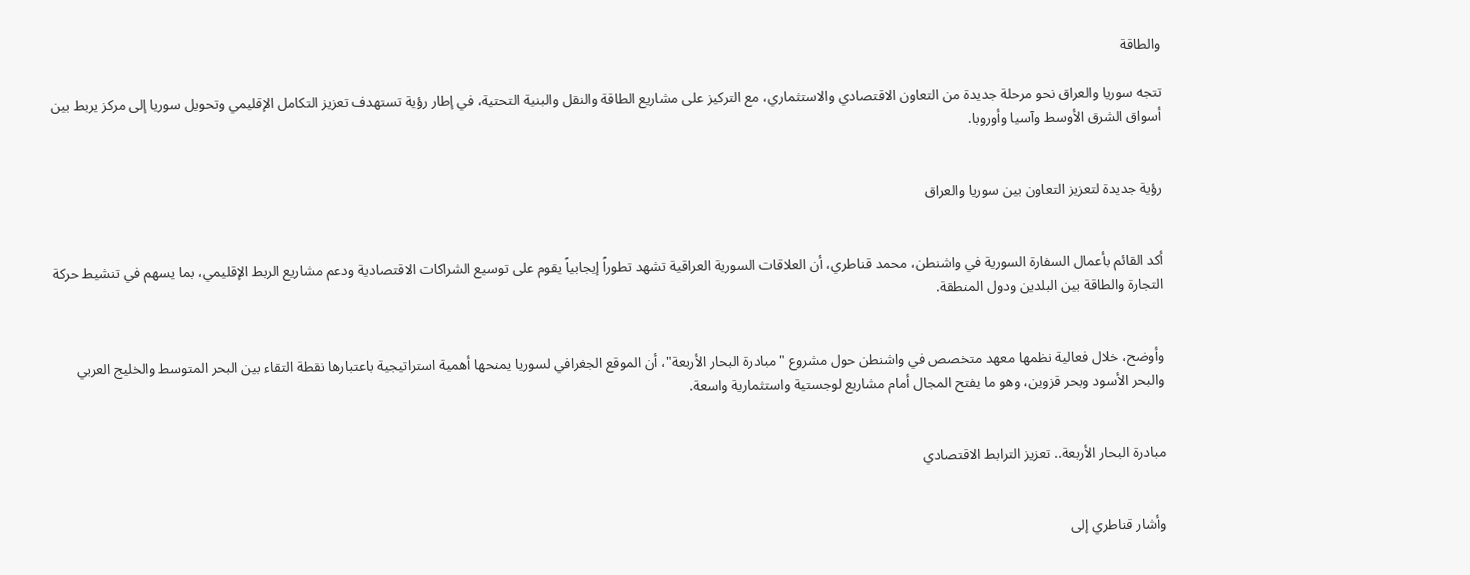والطاقة

تتجه سوريا والعراق نحو مرحلة جديدة من التعاون الاقتصادي والاستثماري، مع التركيز على مشاريع الطاقة والنقل والبنية التحتية، في إطار رؤية تستهدف تعزيز التكامل الإقليمي وتحويل سوريا إلى مركز يربط بين أسواق الشرق الأوسط وآسيا وأوروبا.


رؤية جديدة لتعزيز التعاون بين سوريا والعراق


أكد القائم بأعمال السفارة السورية في واشنطن، محمد قناطري، أن العلاقات السورية العراقية تشهد تطوراً إيجابياً يقوم على توسيع الشراكات الاقتصادية ودعم مشاريع الربط الإقليمي، بما يسهم في تنشيط حركة التجارة والطاقة بين البلدين ودول المنطقة.


وأوضح، خلال فعالية نظمها معهد متخصص في واشنطن حول مشروع "مبادرة البحار الأربعة"، أن الموقع الجغرافي لسوريا يمنحها أهمية استراتيجية باعتبارها نقطة التقاء بين البحر المتوسط والخليج العربي والبحر الأسود وبحر قزوين، وهو ما يفتح المجال أمام مشاريع لوجستية واستثمارية واسعة.


مبادرة البحار الأربعة.. تعزيز الترابط الاقتصادي


وأشار قناطري إلى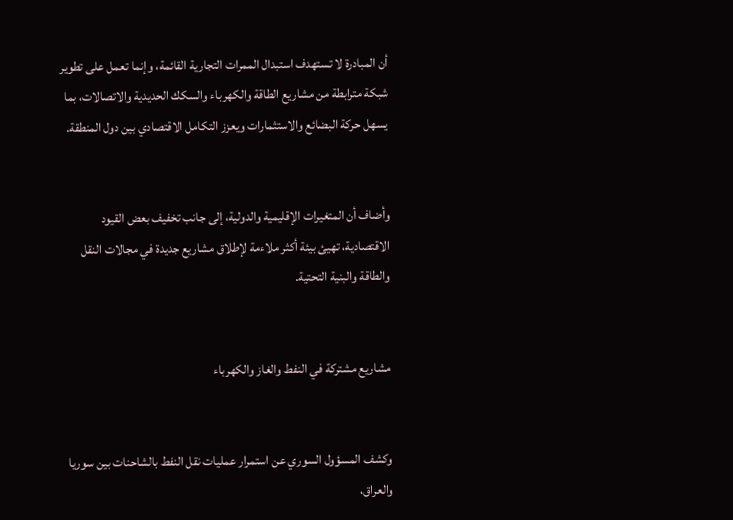أن المبادرة لا تستهدف استبدال الممرات التجارية القائمة، وإنما تعمل على تطوير شبكة مترابطة من مشاريع الطاقة والكهرباء والسكك الحديدية والاتصالات، بما يسهل حركة البضائع والاستثمارات ويعزز التكامل الاقتصادي بين دول المنطقة.


وأضاف أن المتغيرات الإقليمية والدولية، إلى جانب تخفيف بعض القيود الاقتصادية، تهيئ بيئة أكثر ملاءمة لإطلاق مشاريع جديدة في مجالات النقل والطاقة والبنية التحتية.


مشاريع مشتركة في النفط والغاز والكهرباء


وكشف المسؤول السوري عن استمرار عمليات نقل النفط بالشاحنات بين سوريا والعراق،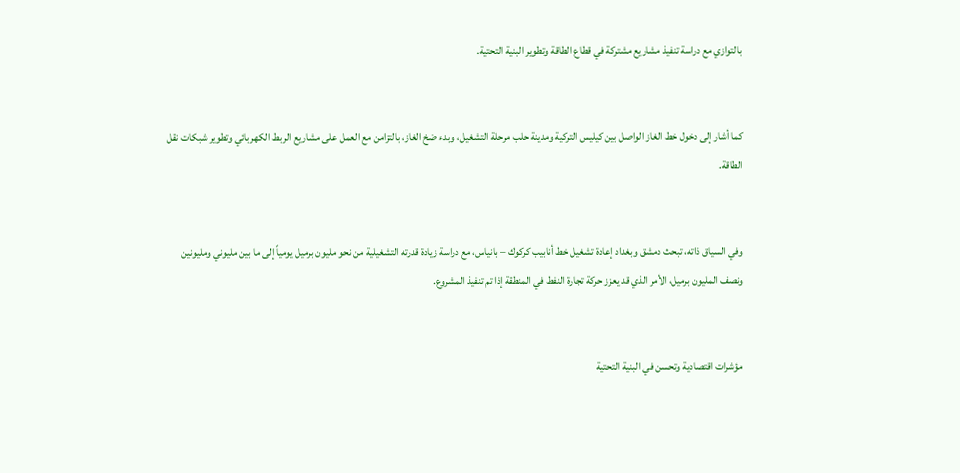بالتوازي مع دراسة تنفيذ مشاريع مشتركة في قطاع الطاقة وتطوير البنية التحتية.


كما أشار إلى دخول خط الغاز الواصل بين كيليس التركية ومدينة حلب مرحلة التشغيل، وبدء ضخ الغاز، بالتزامن مع العمل على مشاريع الربط الكهربائي وتطوير شبكات نقل الطاقة.


وفي السياق ذاته، تبحث دمشق وبغداد إعادة تشغيل خط أنابيب كركوك – بانياس، مع دراسة زيادة قدرته التشغيلية من نحو مليون برميل يومياً إلى ما بين مليوني ومليونين ونصف المليون برميل، الأمر الذي قد يعزز حركة تجارة النفط في المنطقة إذا تم تنفيذ المشروع.


مؤشرات اقتصادية وتحسن في البنية التحتية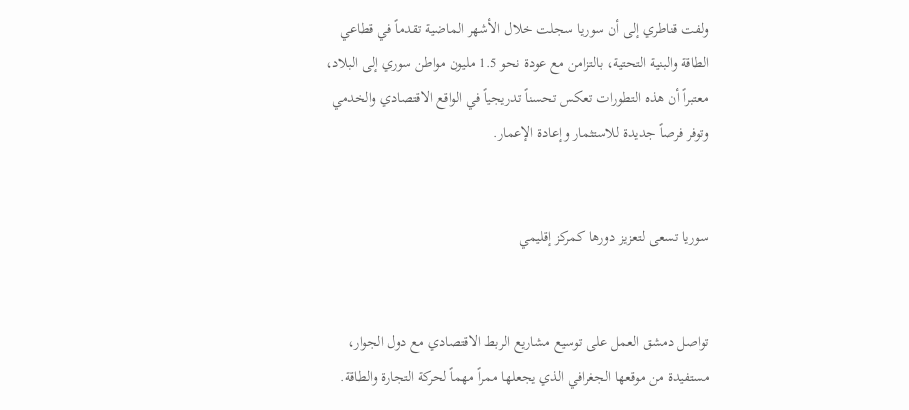ولفت قناطري إلى أن سوريا سجلت خلال الأشهر الماضية تقدماً في قطاعي الطاقة والبنية التحتية، بالتزامن مع عودة نحو 1.5 مليون مواطن سوري إلى البلاد، معتبراً أن هذه التطورات تعكس تحسناً تدريجياً في الواقع الاقتصادي والخدمي وتوفر فرصاً جديدة للاستثمار وإعادة الإعمار.


سوريا تسعى لتعزيز دورها كمركز إقليمي


تواصل دمشق العمل على توسيع مشاريع الربط الاقتصادي مع دول الجوار، مستفيدة من موقعها الجغرافي الذي يجعلها ممراً مهماً لحركة التجارة والطاقة.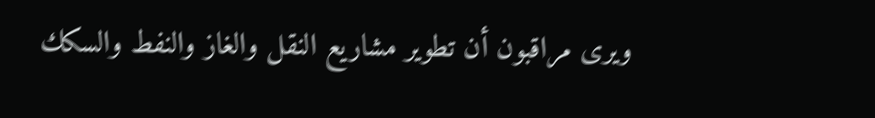ويرى مراقبون أن تطوير مشاريع النقل والغاز والنفط والسكك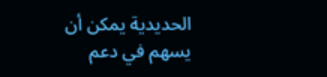الحديدية يمكن أن يسهم في دعم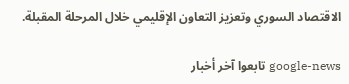الاقتصاد السوري وتعزيز التعاون الإقليمي خلال المرحلة المقبلة.

google-news تابعوا آخر أخبار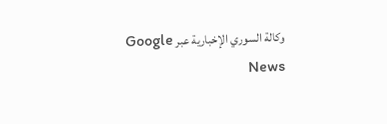وكالة السوري الإخبارية عبر Google News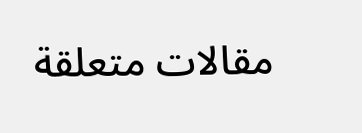مقالات متعلقة